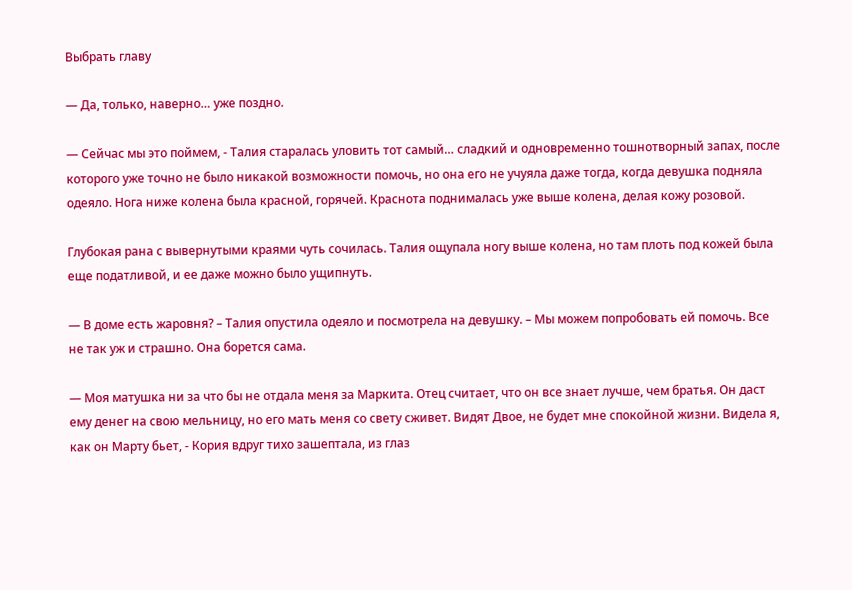Выбрать главу

— Да, только, наверно… уже поздно.

— Сейчас мы это поймем, - Талия старалась уловить тот самый… сладкий и одновременно тошнотворный запах, после которого уже точно не было никакой возможности помочь, но она его не учуяла даже тогда, когда девушка подняла одеяло. Нога ниже колена была красной, горячей. Краснота поднималась уже выше колена, делая кожу розовой.

Глубокая рана с вывернутыми краями чуть сочилась. Талия ощупала ногу выше колена, но там плоть под кожей была еще податливой, и ее даже можно было ущипнуть.

— В доме есть жаровня? – Талия опустила одеяло и посмотрела на девушку. – Мы можем попробовать ей помочь. Все не так уж и страшно. Она борется сама.

— Моя матушка ни за что бы не отдала меня за Маркита. Отец считает, что он все знает лучше, чем братья. Он даст ему денег на свою мельницу, но его мать меня со свету сживет. Видят Двое, не будет мне спокойной жизни. Видела я, как он Марту бьет, - Кория вдруг тихо зашептала, из глаз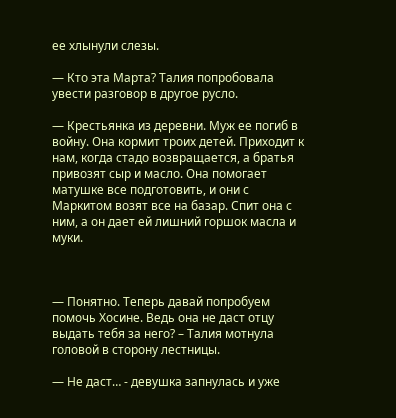ее хлынули слезы.

— Кто эта Марта? Талия попробовала увести разговор в другое русло.

— Крестьянка из деревни. Муж ее погиб в войну. Она кормит троих детей. Приходит к нам, когда стадо возвращается, а братья привозят сыр и масло. Она помогает матушке все подготовить, и они с Маркитом возят все на базар. Спит она с ним, а он дает ей лишний горшок масла и муки.



— Понятно. Теперь давай попробуем помочь Хосине. Ведь она не даст отцу выдать тебя за него? – Талия мотнула головой в сторону лестницы.

— Не даст… - девушка запнулась и уже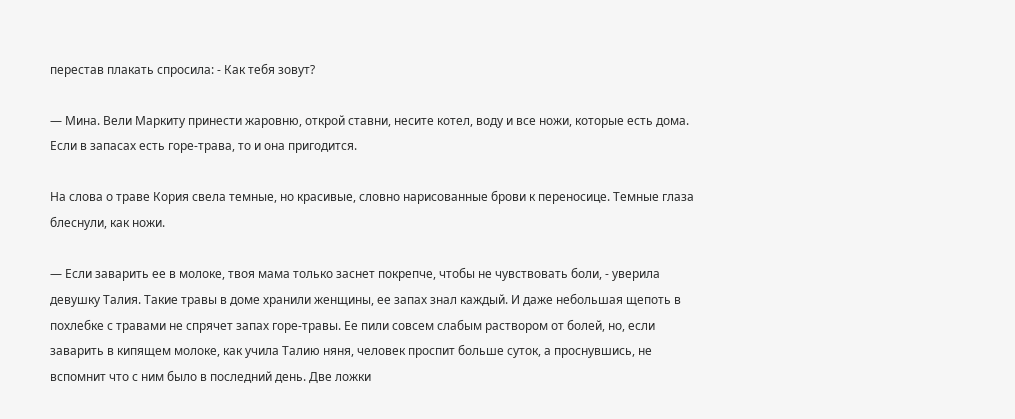перестав плакать спросила: - Как тебя зовут?

— Мина. Вели Маркиту принести жаровню, открой ставни, несите котел, воду и все ножи, которые есть дома. Если в запасах есть горе-трава, то и она пригодится.

На слова о траве Кория свела темные, но красивые, словно нарисованные брови к переносице. Темные глаза блеснули, как ножи.

— Если заварить ее в молоке, твоя мама только заснет покрепче, чтобы не чувствовать боли, - уверила девушку Талия. Такие травы в доме хранили женщины, ее запах знал каждый. И даже небольшая щепоть в похлебке с травами не спрячет запах горе-травы. Ее пили совсем слабым раствором от болей, но, если заварить в кипящем молоке, как учила Талию няня, человек проспит больше суток, а проснувшись, не вспомнит что с ним было в последний день. Две ложки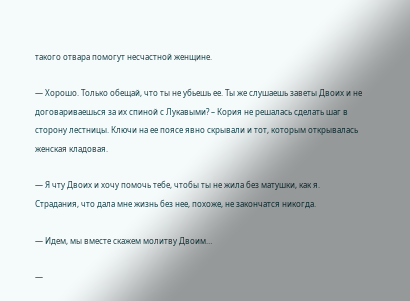такого отвара помогут несчастной женщине.

— Хорошо. Только обещай, что ты не убьешь ее. Ты же слушаешь заветы Двоих и не договариваешься за их спиной с Лукавыми? – Кория не решалась сделать шаг в сторону лестницы. Ключи на ее поясе явно скрывали и тот, которым открывалась женская кладовая.

— Я чту Двоих и хочу помочь тебе, чтобы ты не жила без матушки, как я. Страдания, что дала мне жизнь без нее, похоже, не закончатся никогда.

— Идем, мы вместе скажем молитву Двоим…

—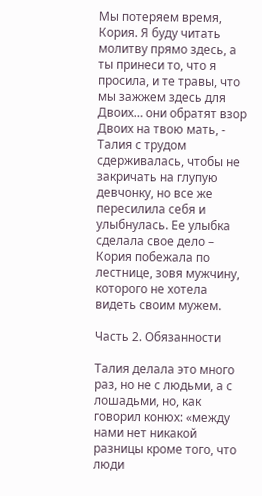Мы потеряем время, Кория. Я буду читать молитву прямо здесь, а ты принеси то, что я просила, и те травы, что мы зажжем здесь для Двоих… они обратят взор Двоих на твою мать, - Талия с трудом сдерживалась, чтобы не закричать на глупую девчонку, но все же пересилила себя и улыбнулась. Ее улыбка сделала свое дело – Кория побежала по лестнице, зовя мужчину, которого не хотела видеть своим мужем.

Часть 2. Обязанности

Талия делала это много раз, но не с людьми, а с лошадьми, но, как говорил конюх: «между нами нет никакой разницы кроме того, что люди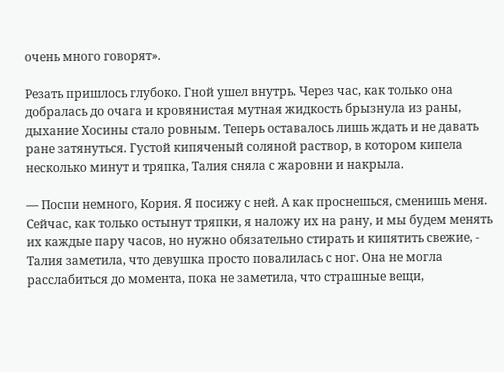очень много говорят».

Резать пришлось глубоко. Гной ушел внутрь. Через час, как только она добралась до очага и кровянистая мутная жидкость брызнула из раны, дыхание Хосины стало ровным. Теперь оставалось лишь ждать и не давать ране затянуться. Густой кипяченый соляной раствор, в котором кипела несколько минут и тряпка, Талия сняла с жаровни и накрыла.

— Поспи немного, Кория. Я посижу с ней. А как проснешься, сменишь меня. Сейчас, как только остынут тряпки, я наложу их на рану, и мы будем менять их каждые пару часов, но нужно обязательно стирать и кипятить свежие, - Талия заметила, что девушка просто повалилась с ног. Она не могла расслабиться до момента, пока не заметила, что страшные вещи,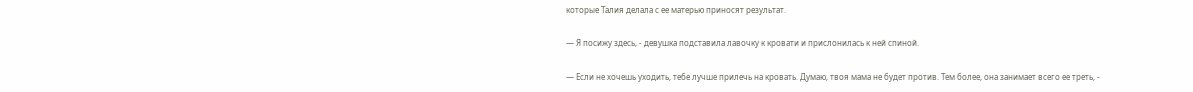которые Талия делала с ее матерью приносят результат.

— Я посижу здесь, - девушка подставила лавочку к кровати и прислонилась к ней спиной.

— Если не хочешь уходить, тебе лучше прилечь на кровать. Думаю, твоя мама не будет против. Тем более, она занимает всего ее треть, -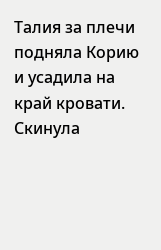Талия за плечи подняла Корию и усадила на край кровати. Скинула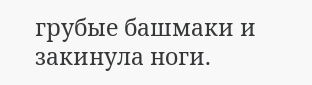грубые башмаки и закинула ноги.